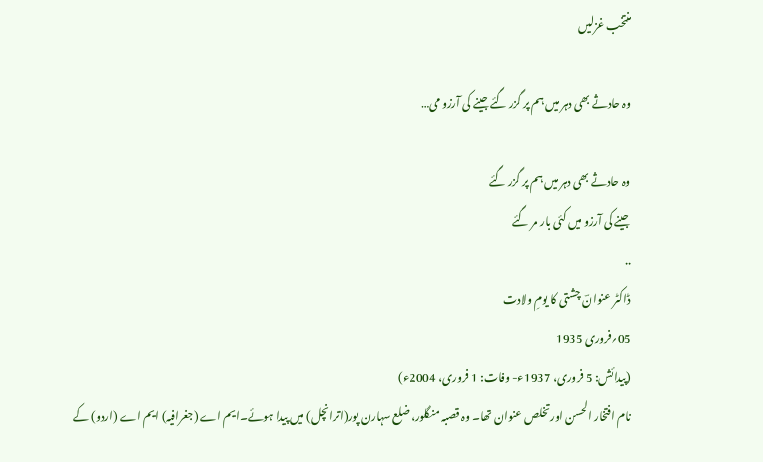منتخب غزلیں

وہ حادثے بھی دہر میں ہم پر گزر گئے جینے کی آرزو می…

وہ حادثے بھی دہر میں ہم پر گزر گئے
جینے کی آرزو میں کئی بار مر گئے
..
ڈاکٹر عنوانؔ چشتی کا یومِ ولادت
05؍فروری 1935
(پیدائش: 5 فروری، 1937ء- وفات: 1 فروری، 2004ء)
نام افتخار الحسن اورتخلص عنوان تھا۔ وہ قصبہ منگلور، ضلع سہارن پور(اترانچل) میں پیدا ہوئے۔ایم اے (جغرافیہ) ایم اے (اردو) کے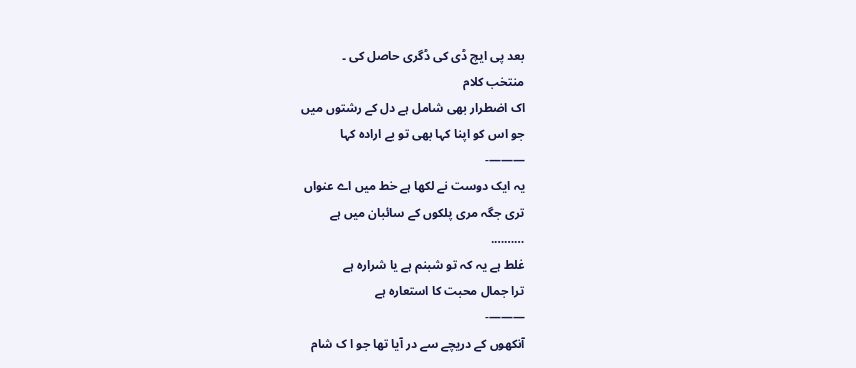بعد پی ایچ ڈی کی ڈگری حاصل کی ۔
منتخب کلام
اک اضطرار بھی شامل ہے دل کے رشتوں میں
جو اس کو اپنا کہا بھی تو بے ارادہ کہا
———-
یہ ایک دوست نے لکھا ہے خط میں اے عنواں
تری جگہ مری پلکوں کے سائبان میں ہے
……….
غلط ہے یہ کہ تو شبنم ہے یا شرارہ ہے
ترا جمال محبت کا استعارہ ہے
———-
آنکھوں کے دریچے سے در آیا تھا جو ا ک شام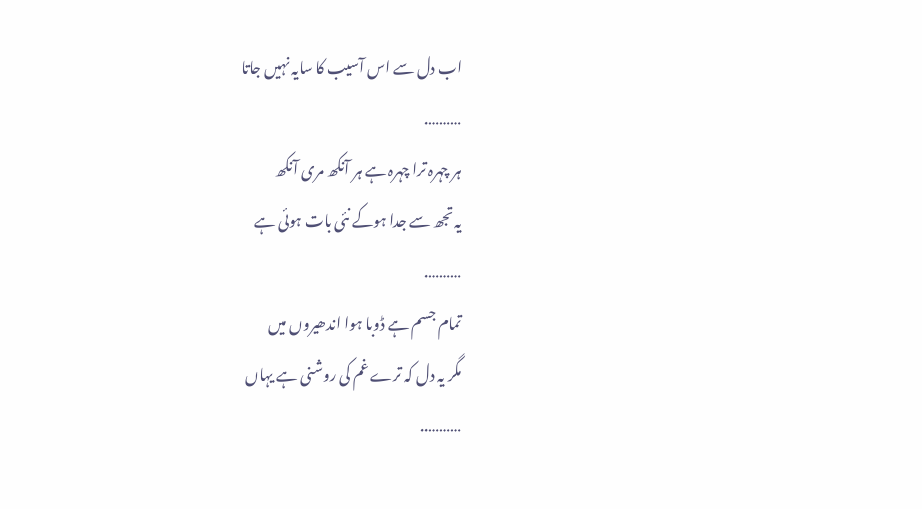اب دل سے اس آسیب کا سایہ نہیں جاتا
……….
ہر چہرہ ترا چہرہ ہے ہر آنکھ مری آنکھ
یہ تجھ سے جدا ہوکے نئی بات ہوئی ہے
……….
تمام جسم ہے ڈوبا ہوا اندھیروں میں
مگر یہ دل کہ ترے غم کی روشنی ہے یہاں
………..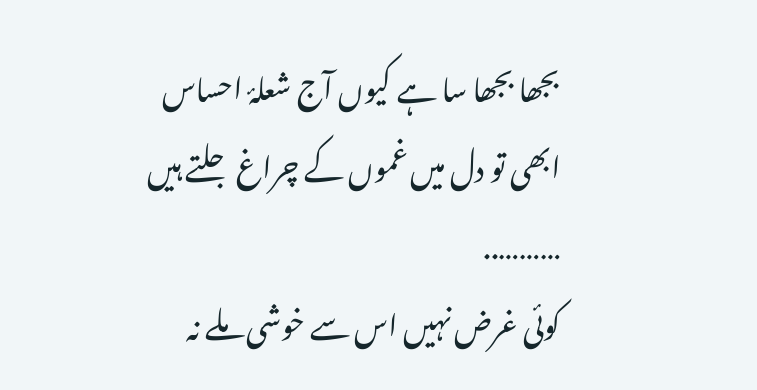بجھا بجھا سا ہے کیوں آج شعلۂ احساس
ابھی تو دل میں غموں کے چراغ جلتے ہیں
………..
کوئی غرض نہیں اس سے خوشی ملے نہ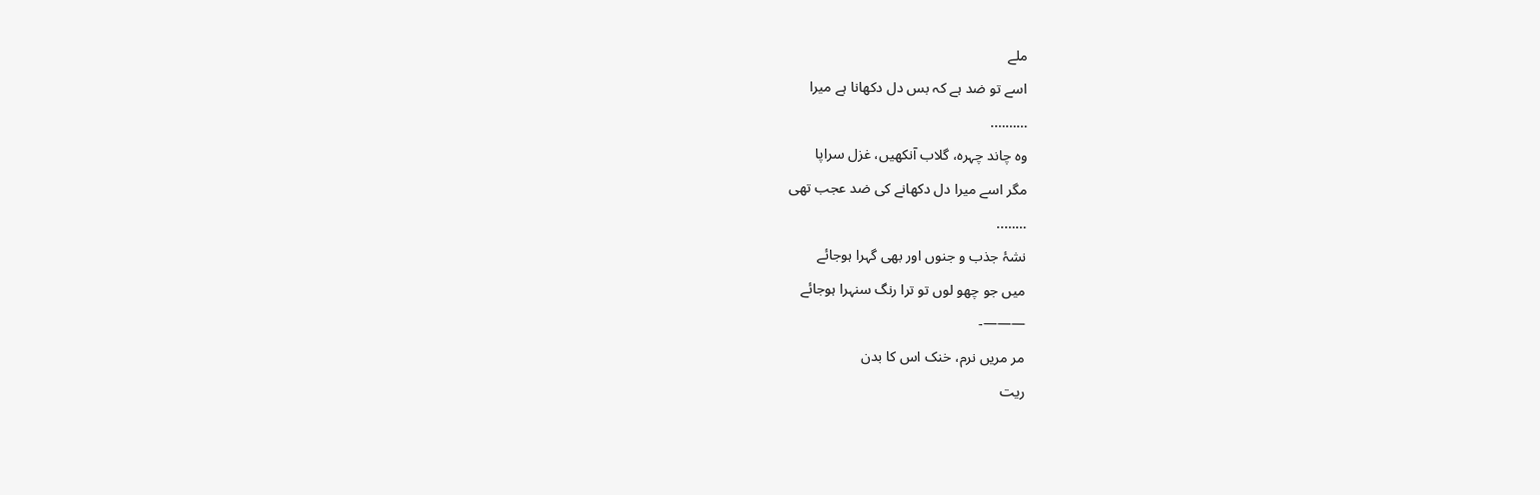ملے
اسے تو ضد ہے کہ بس دل دکھانا ہے میرا
……….
وہ چاند چہرہ، گلاب آنکھیں، غزل سراپا
مگر اسے میرا دل دکھانے کی ضد عجب تھی
……..
نشۂ جذب و جنوں اور بھی گہرا ہوجائے
میں جو چھو لوں تو ترا رنگ سنہرا ہوجائے
———-
مر مریں نرم، خنک اس کا بدن
ریت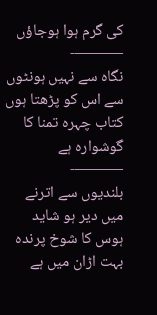کی گرم ہوا ہوجاؤں
———-
نگاہ سے نہیں ہونٹوں سے اس کو پڑھتا ہوں
کتاب چہرہ تمنا کا گوشوارہ ہے
———-
بلندیوں سے اترنے میں دیر ہو شاید
ہوس کا شوخ پرندہ بہت اڑان میں ہے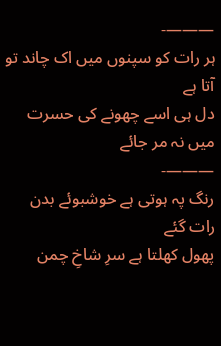———-
ہر رات کو سپنوں میں اک چاند تو آتا ہے
دل ہی اسے چھونے کی حسرت میں نہ مر جائے
———-
رنگ پہ ہوتی ہے خوشبوئے بدن رات گئے
پھول کھلتا ہے سرِ شاخِ چمن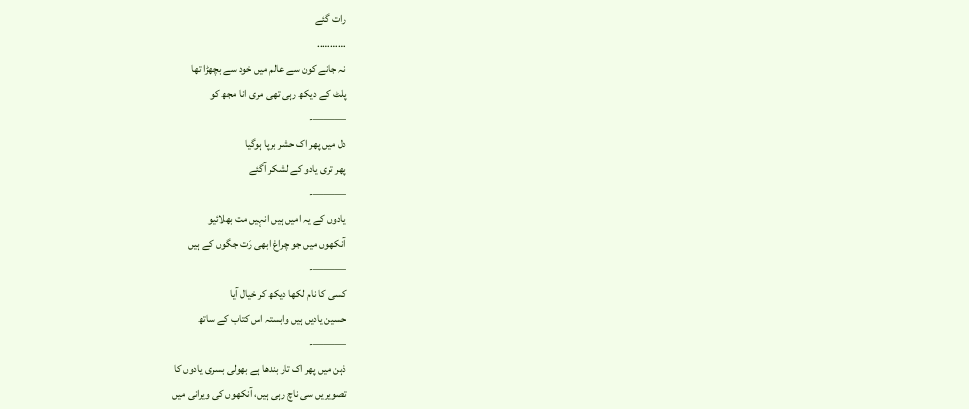رات گئے
………..
نہ جانے کون سے عالم میں خود سے بچھڑا تھا
پلٹ کے دیکھ رہی تھی مری انا مجھ کو
———-
دل میں پھر اک حشر برپا ہوگیا
پھر تری یادو کے لشکر آگئے
———-
یادوں کے یہ امیں ہیں انہیں مت بھلائیو
آنکھوں میں جو چراغ ابھی رَت جگوں کے ہیں
———-
کسی کا نام لکھا دیکھ کر خیال آیا
حسین یادیں ہیں وابستہ اس کتاب کے ساتھ
———-
ذہن میں پھر اک تار بندھا ہے بھولی بسری یادوں کا
تصویریں سی ناچ رہی ہیں، آنکھوں کی ویرانی میں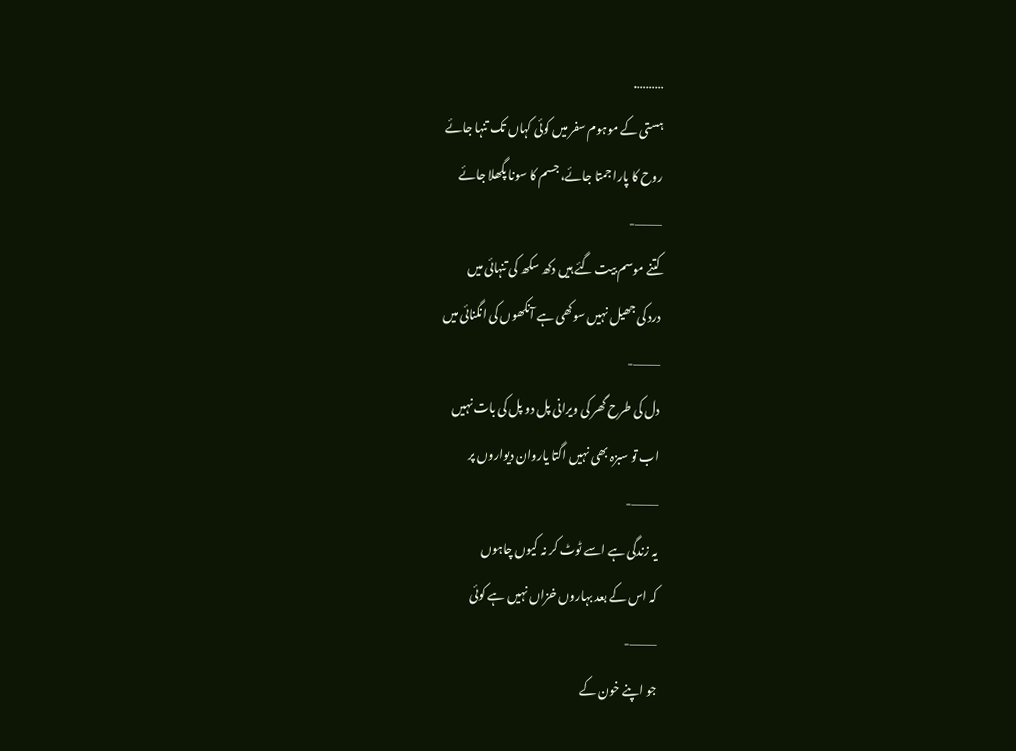……….
ہستی کے موہوم سفر میں کوئی کہاں تک تنہا جائے
روح کا پارا جمتا جائے، جسم کا سونا پگھلا جائے
———-
کتنے موسم بیت گئے ہیں دکھ سکھ کی تنہائی میں
درد کی جھیل نہیں سوکھی ہے آنکھوں کی انگنائی میں
———-
دل کی طرح گھر کی ویرانی پل دو پل کی بات نہیں
اب تو سبزہ بھی نہیں اگتا یاروان دیواروں پر
———-
یہ زندگی ہے اسے ٹوٹ کر نہ کیوں چاہوں
کہ اس کے بعد بہاروں خزاں نہیں ہے کوئی
———-
جو اپنے خون کے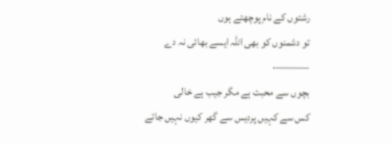رشتوں کے نام پوچھتے ہوں
تو دشمنوں کو بھی اللہ ایسے بھائی نہ دے
———-
بچوں سے محبت ہے مگر جیب ہے خالی
کس سے کہیں پردیس سے گھر کیوں نہیں جاتے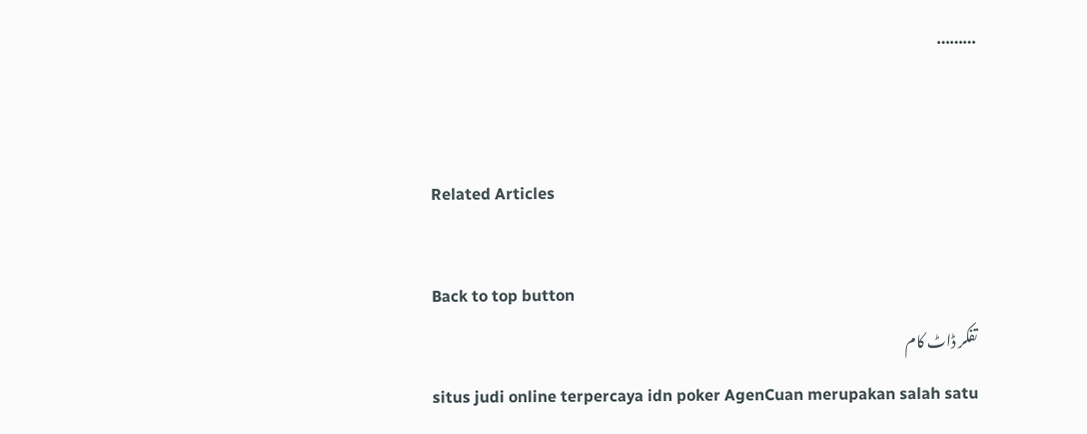………


Related Articles

Back to top button
تفکر ڈاٹ کام
situs judi online terpercaya idn poker AgenCuan merupakan salah satu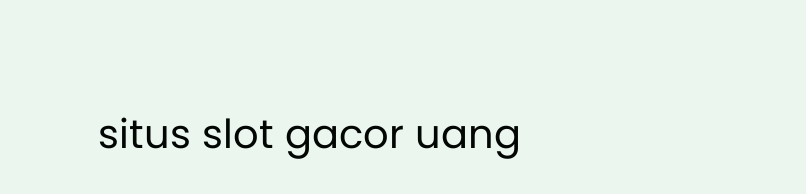situs slot gacor uang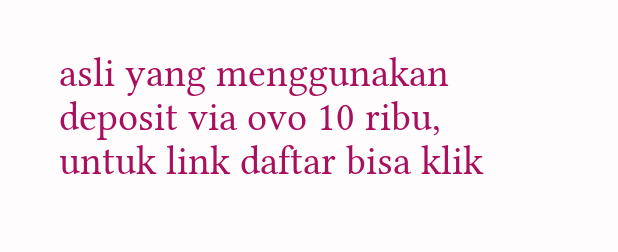asli yang menggunakan deposit via ovo 10 ribu, untuk link daftar bisa klik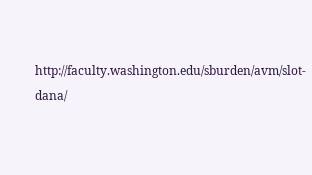http://faculty.washington.edu/sburden/avm/slot-dana/